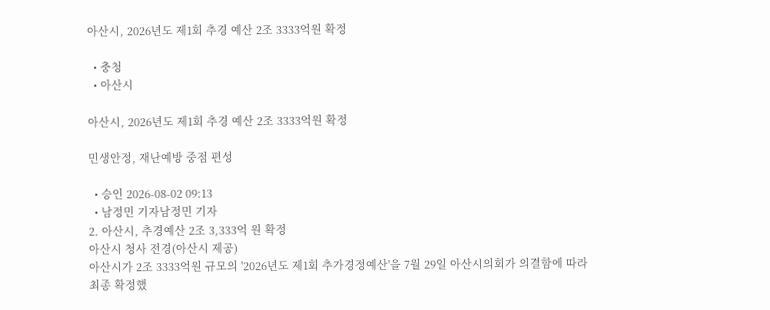아산시, 2026년도 제1회 추경 예산 2조 3333억원 확정

  • 충청
  • 아산시

아산시, 2026년도 제1회 추경 예산 2조 3333억원 확정

민생안정, 재난예방 중점 편성

  • 승인 2026-08-02 09:13
  • 남정민 기자남정민 기자
2. 아산시, 추경예산 2조 3,333억 원 확정
아산시 청사 전경(아산시 제공)
아산시가 2조 3333억원 규모의 '2026년도 제1회 추가경정예산'을 7월 29일 아산시의회가 의결함에 따라 최종 확정했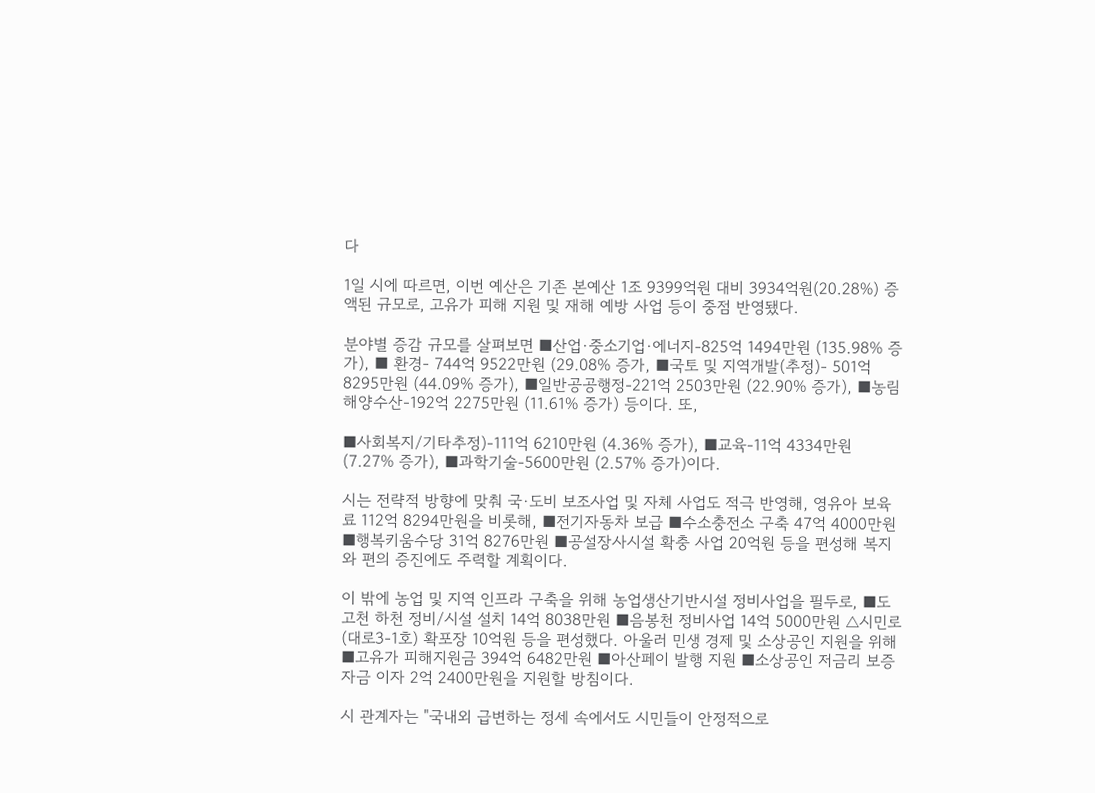다

1일 시에 따르면, 이번 예산은 기존 본예산 1조 9399억원 대비 3934억원(20.28%) 증액된 규모로, 고유가 피해 지원 및 재해 예방 사업 등이 중점 반영됐다.

분야별 증감 규모를 살펴보면 ■산업·중소기업·에너지-825억 1494만원 (135.98% 증가), ■ 환경- 744억 9522만원 (29.08% 증가, ■국토 및 지역개발(추정)- 501억 8295만원 (44.09% 증가), ■일반공공행정-221억 2503만원 (22.90% 증가), ■농림해양수산-192억 2275만원 (11.61% 증가) 등이다. 또,

■사회복지/기타추정)-111억 6210만원 (4.36% 증가), ■교육-11억 4334만원 (7.27% 증가), ■과학기술-5600만원 (2.57% 증가)이다.

시는 전략적 방향에 맞춰 국·도비 보조사업 및 자체 사업도 적극 반영해, 영유아 보육료 112억 8294만원을 비롯해, ■전기자동차 보급 ■수소충전소 구축 47억 4000만원 ■행복키움수당 31억 8276만원 ■공설장사시설 확충 사업 20억원 등을 편성해 복지와 편의 증진에도 주력할 계획이다.

이 밖에 농업 및 지역 인프라 구축을 위해 농업생산기반시설 정비사업을 필두로, ■도고천 하천 정비/시설 설치 14억 8038만원 ■음봉천 정비사업 14억 5000만원 △시민로(대로3-1호) 확포장 10억원 등을 편성했다. 아울러 민생 경제 및 소상공인 지원을 위해 ■고유가 피해지원금 394억 6482만원 ■아산페이 발행 지원 ■소상공인 저금리 보증자금 이자 2억 2400만원을 지원할 방침이다.

시 관계자는 "국내외 급변하는 정세 속에서도 시민들이 안정적으로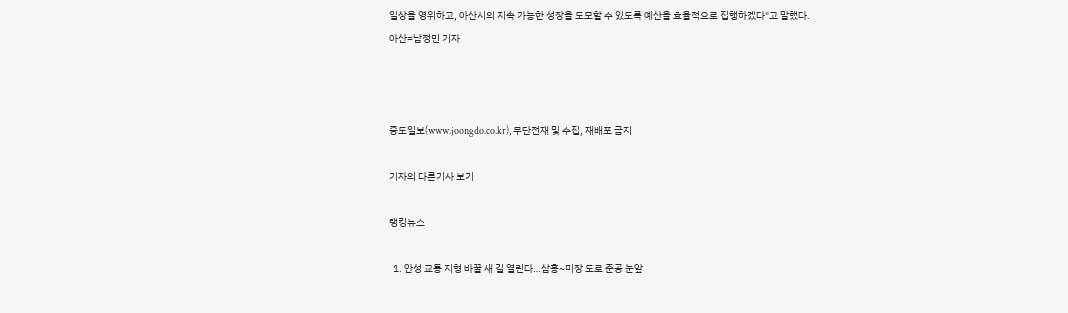일상을 영위하고, 아산시의 지속 가능한 성장을 도모할 수 있도록 예산을 효율적으로 집행하겠다"고 말했다.
아산=남정민 기자



중도일보(www.joongdo.co.kr), 무단전재 및 수집, 재배포 금지

기자의 다른기사 보기

랭킹뉴스

  1. 안성 교통 지형 바꿀 새 길 열린다…삼흥~미장 도로 준공 눈앞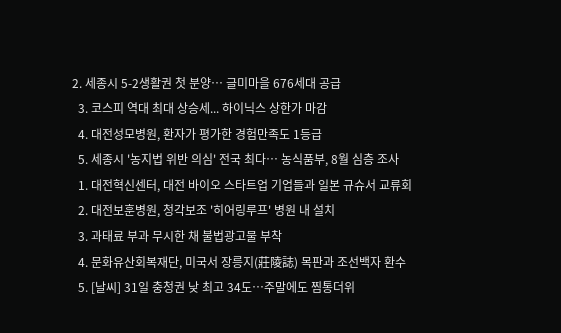2. 세종시 5-2생활권 첫 분양… 글미마을 676세대 공급
  3. 코스피 역대 최대 상승세... 하이닉스 상한가 마감
  4. 대전성모병원, 환자가 평가한 경험만족도 1등급
  5. 세종시 '농지법 위반 의심' 전국 최다… 농식품부, 8월 심층 조사
  1. 대전혁신센터, 대전 바이오 스타트업 기업들과 일본 규슈서 교류회
  2. 대전보훈병원, 청각보조 '히어링루프' 병원 내 설치
  3. 과태료 부과 무시한 채 불법광고물 부착
  4. 문화유산회복재단, 미국서 장릉지(莊陵誌) 목판과 조선백자 환수
  5. [날씨] 31일 충청권 낮 최고 34도…주말에도 찜통더위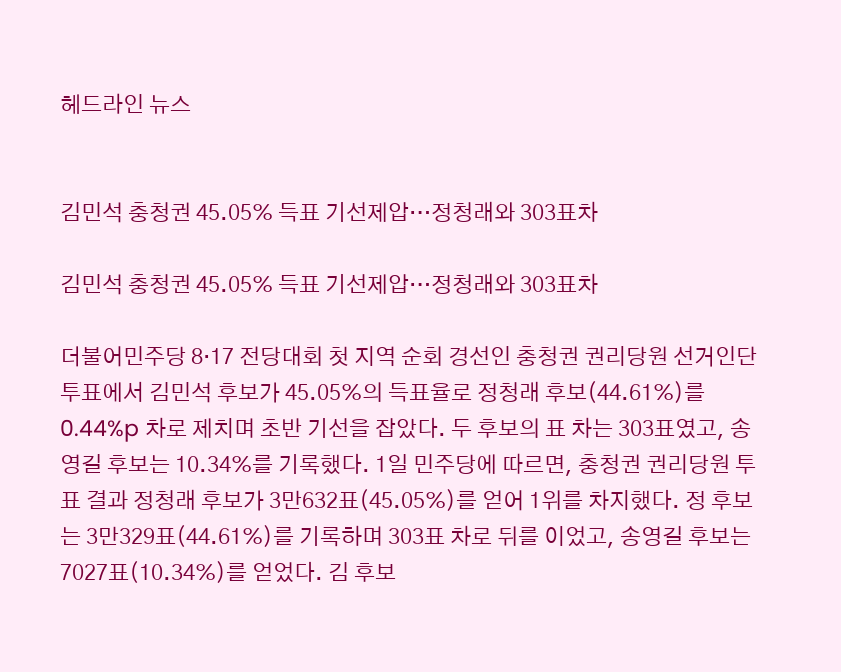헤드라인 뉴스


김민석 충청권 45.05% 득표 기선제압…정청래와 303표차

김민석 충청권 45.05% 득표 기선제압…정청래와 303표차

더불어민주당 8·17 전당대회 첫 지역 순회 경선인 충청권 권리당원 선거인단 투표에서 김민석 후보가 45.05%의 득표율로 정청래 후보(44.61%)를 0.44%p 차로 제치며 초반 기선을 잡았다. 두 후보의 표 차는 303표였고, 송영길 후보는 10.34%를 기록했다. 1일 민주당에 따르면, 충청권 권리당원 투표 결과 정청래 후보가 3만632표(45.05%)를 얻어 1위를 차지했다. 정 후보는 3만329표(44.61%)를 기록하며 303표 차로 뒤를 이었고, 송영길 후보는 7027표(10.34%)를 얻었다. 김 후보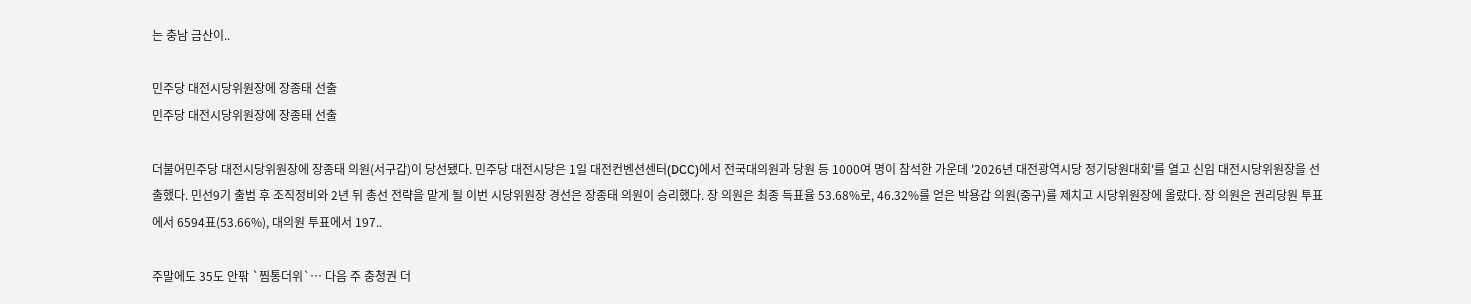는 충남 금산이..

민주당 대전시당위원장에 장종태 선출
민주당 대전시당위원장에 장종태 선출

더불어민주당 대전시당위원장에 장종태 의원(서구갑)이 당선됐다. 민주당 대전시당은 1일 대전컨벤션센터(DCC)에서 전국대의원과 당원 등 1000여 명이 참석한 가운데 '2026년 대전광역시당 정기당원대회'를 열고 신임 대전시당위원장을 선출했다. 민선9기 출범 후 조직정비와 2년 뒤 총선 전략을 맡게 될 이번 시당위원장 경선은 장종태 의원이 승리했다. 장 의원은 최종 득표율 53.68%로, 46.32%를 얻은 박용갑 의원(중구)를 제치고 시당위원장에 올랐다. 장 의원은 권리당원 투표에서 6594표(53.66%), 대의원 투표에서 197..

주말에도 35도 안팎 `찜통더위`… 다음 주 충청권 더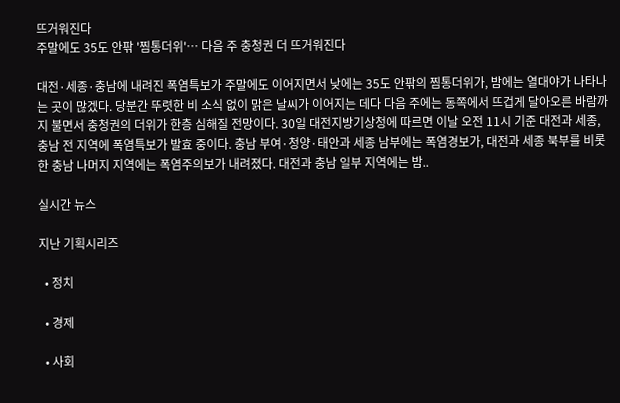뜨거워진다
주말에도 35도 안팎 '찜통더위'… 다음 주 충청권 더 뜨거워진다

대전·세종·충남에 내려진 폭염특보가 주말에도 이어지면서 낮에는 35도 안팎의 찜통더위가, 밤에는 열대야가 나타나는 곳이 많겠다. 당분간 뚜렷한 비 소식 없이 맑은 날씨가 이어지는 데다 다음 주에는 동쪽에서 뜨겁게 달아오른 바람까지 불면서 충청권의 더위가 한층 심해질 전망이다. 30일 대전지방기상청에 따르면 이날 오전 11시 기준 대전과 세종, 충남 전 지역에 폭염특보가 발효 중이다. 충남 부여·청양·태안과 세종 남부에는 폭염경보가, 대전과 세종 북부를 비롯한 충남 나머지 지역에는 폭염주의보가 내려졌다. 대전과 충남 일부 지역에는 밤..

실시간 뉴스

지난 기획시리즈

  • 정치

  • 경제

  • 사회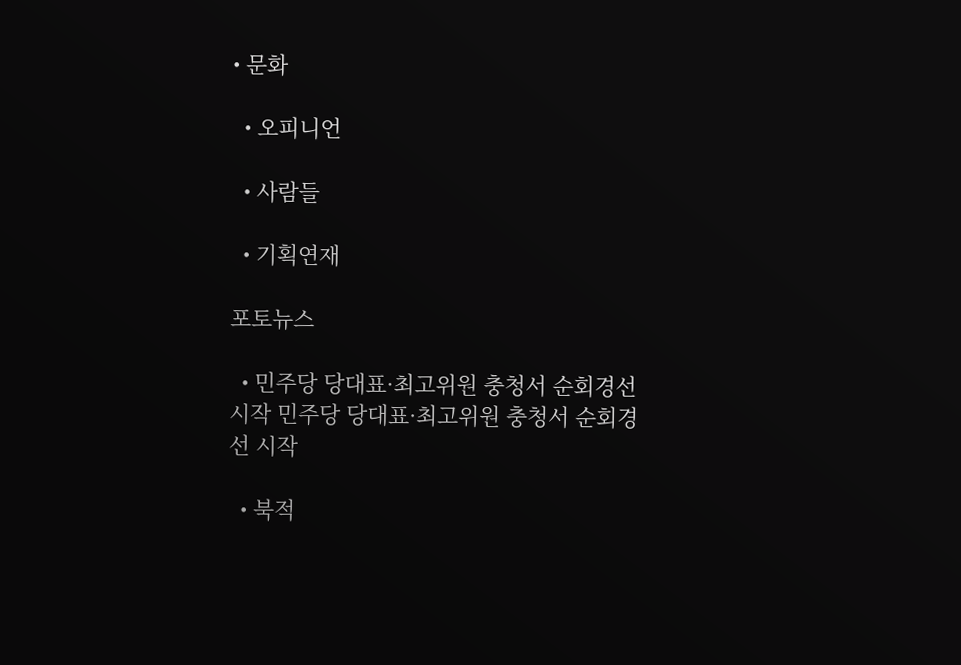• 문화

  • 오피니언

  • 사람들

  • 기획연재

포토뉴스

  • 민주당 당대표·최고위원 충청서 순회경선 시작 민주당 당대표·최고위원 충청서 순회경선 시작

  • 북적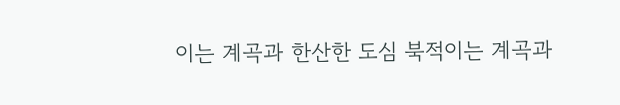이는 계곡과 한산한 도심 북적이는 계곡과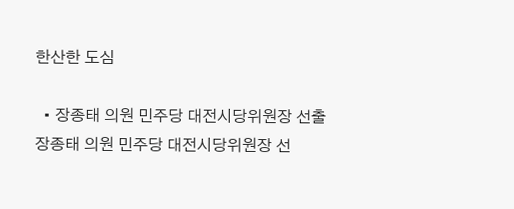한산한 도심

  • 장종태 의원 민주당 대전시당위원장 선출 장종태 의원 민주당 대전시당위원장 선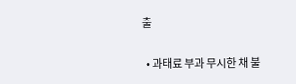출

  • 과태료 부과 무시한 채 불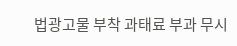법광고물 부착 과태료 부과 무시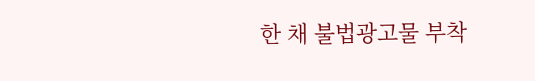한 채 불법광고물 부착